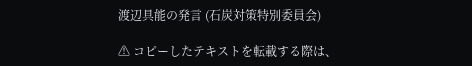渡辺具能の発言 (石炭対策特別委員会)

⚠ コピーしたテキストを転載する際は、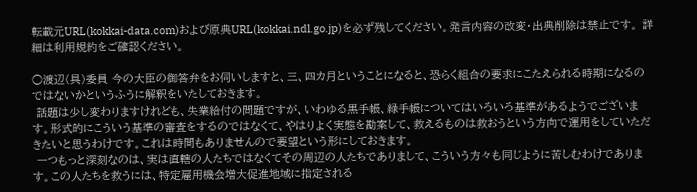転載元URL(kokkai-data.com)および原典URL(kokkai.ndl.go.jp)を必ず残してください。発言内容の改変・出典削除は禁止です。 詳細は利用規約をご確認ください。

○渡辺(具)委員 今の大臣の御答弁をお伺いしますと、三、四カ月ということになると、恐らく組合の要求にこたえられる時期になるのではないかというふうに解釈をいたしておきます。
 話題は少し変わりますけれども、失業給付の問題ですが、いわゆる黒手帳、緑手帳についてはいろいろ基準があるようでございます。形式的にこういう基準の審査をするのではなくて、やはりよく実態を勘案して、救えるものは救おうという方向で運用をしていただきたいと思うわけです。これは時間もありませんので要望という形にしておきます。
 一つもっと深刻なのは、実は直轄の人たちではなくてその周辺の人たちでありまして、こういう方々も同じように苦しむわけであります。この人たちを救うには、特定雇用機会増大促進地域に指定される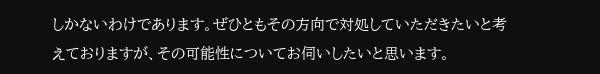しかないわけであります。ぜひともその方向で対処していただきたいと考えておりますが、その可能性についてお伺いしたいと思います。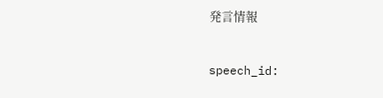発言情報

speech_id: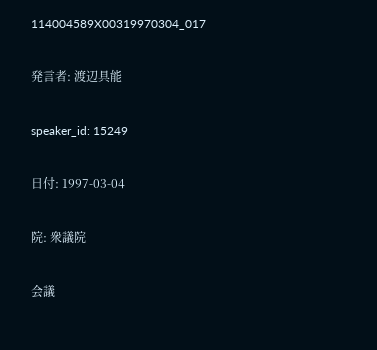114004589X00319970304_017

発言者: 渡辺具能

speaker_id: 15249

日付: 1997-03-04

院: 衆議院

会議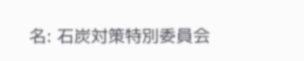名: 石炭対策特別委員会